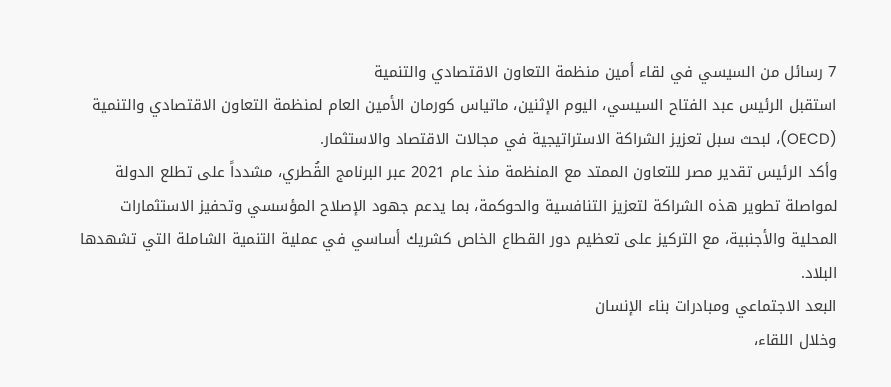7 رسائل من السيسي في لقاء أمين منظمة التعاون الاقتصادي والتنمية
استقبل الرئيس عبد الفتاح السيسي، اليوم الإثنين، ماتياس كورمان الأمين العام لمنظمة التعاون الاقتصادي والتنمية (OECD)، لبحث سبل تعزيز الشراكة الاستراتيجية في مجالات الاقتصاد والاستثمار.
وأكد الرئيس تقدير مصر للتعاون الممتد مع المنظمة منذ عام 2021 عبر البرنامج القُطري، مشدداً على تطلع الدولة لمواصلة تطوير هذه الشراكة لتعزيز التنافسية والحوكمة، بما يدعم جهود الإصلاح المؤسسي وتحفيز الاستثمارات المحلية والأجنبية، مع التركيز على تعظيم دور القطاع الخاص كشريك أساسي في عملية التنمية الشاملة التي تشهدها البلاد.
البعد الاجتماعي ومبادرات بناء الإنسان
وخلال اللقاء،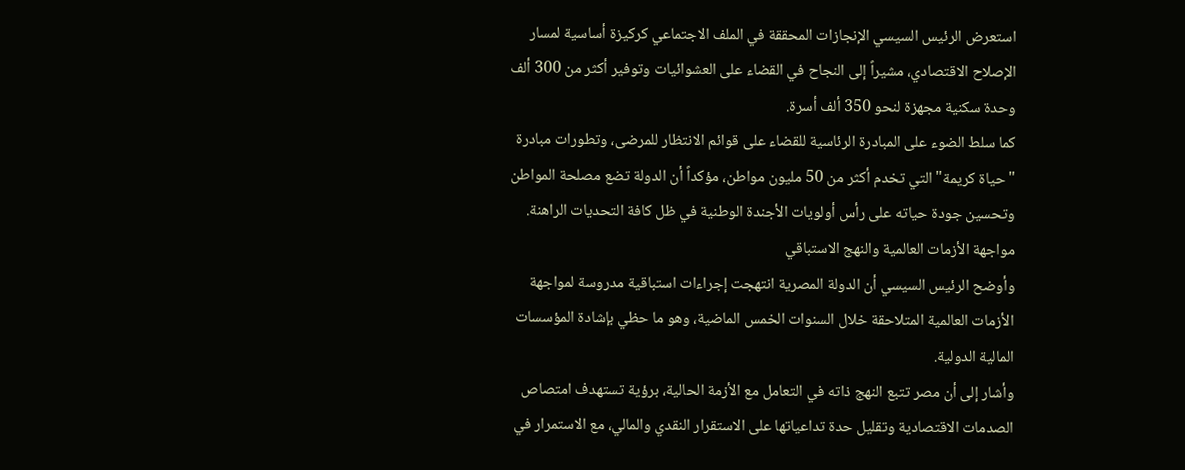استعرض الرئيس السيسي الإنجازات المحققة في الملف الاجتماعي كركيزة أساسية لمسار الإصلاح الاقتصادي، مشيراً إلى النجاح في القضاء على العشوائيات وتوفير أكثر من 300 ألف وحدة سكنية مجهزة لنحو 350 ألف أسرة.
كما سلط الضوء على المبادرة الرئاسية للقضاء على قوائم الانتظار للمرضى، وتطورات مبادرة "حياة كريمة" التي تخدم أكثر من 50 مليون مواطن، مؤكداً أن الدولة تضع مصلحة المواطن وتحسين جودة حياته على رأس أولويات الأجندة الوطنية في ظل كافة التحديات الراهنة.
مواجهة الأزمات العالمية والنهج الاستباقي
وأوضح الرئيس السيسي أن الدولة المصرية انتهجت إجراءات استباقية مدروسة لمواجهة الأزمات العالمية المتلاحقة خلال السنوات الخمس الماضية، وهو ما حظي بإشادة المؤسسات المالية الدولية.
وأشار إلى أن مصر تتبع النهج ذاته في التعامل مع الأزمة الحالية، برؤية تستهدف امتصاص الصدمات الاقتصادية وتقليل حدة تداعياتها على الاستقرار النقدي والمالي، مع الاستمرار في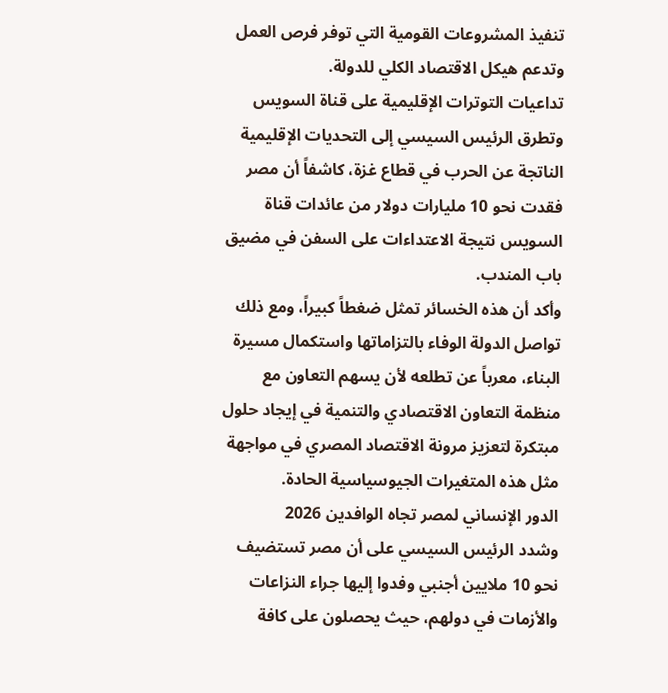تنفيذ المشروعات القومية التي توفر فرص العمل وتدعم هيكل الاقتصاد الكلي للدولة.
تداعيات التوترات الإقليمية على قناة السويس
وتطرق الرئيس السيسي إلى التحديات الإقليمية الناتجة عن الحرب في قطاع غزة، كاشفاً أن مصر فقدت نحو 10 مليارات دولار من عائدات قناة السويس نتيجة الاعتداءات على السفن في مضيق باب المندب.
وأكد أن هذه الخسائر تمثل ضغطاً كبيراً، ومع ذلك تواصل الدولة الوفاء بالتزاماتها واستكمال مسيرة البناء، معرباً عن تطلعه لأن يسهم التعاون مع منظمة التعاون الاقتصادي والتنمية في إيجاد حلول مبتكرة لتعزيز مرونة الاقتصاد المصري في مواجهة مثل هذه المتغيرات الجيوسياسية الحادة.
الدور الإنساني لمصر تجاه الوافدين 2026
وشدد الرئيس السيسي على أن مصر تستضيف نحو 10 ملايين أجنبي وفدوا إليها جراء النزاعات والأزمات في دولهم، حيث يحصلون على كافة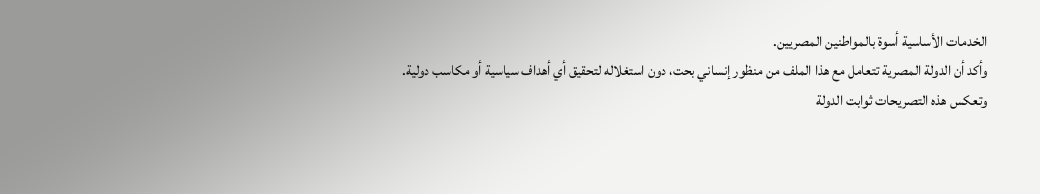الخدمات الأساسية أسوة بالمواطنين المصريين.
وأكد أن الدولة المصرية تتعامل مع هذا الملف من منظور إنساني بحت، دون استغلاله لتحقيق أي أهداف سياسية أو مكاسب دولية.
وتعكس هذه التصريحات ثوابت الدولة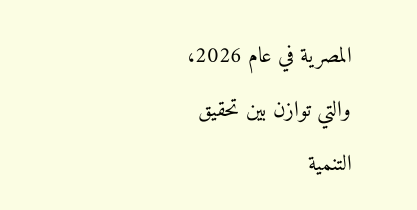المصرية في عام 2026، والتي توازن بين تحقيق التنمية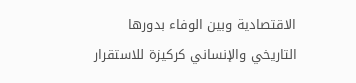الاقتصادية وبين الوفاء بدورها التاريخي والإنساني كركيزة للاستقرار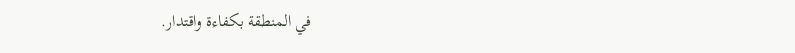في المنطقة بكفاءة واقتدار.